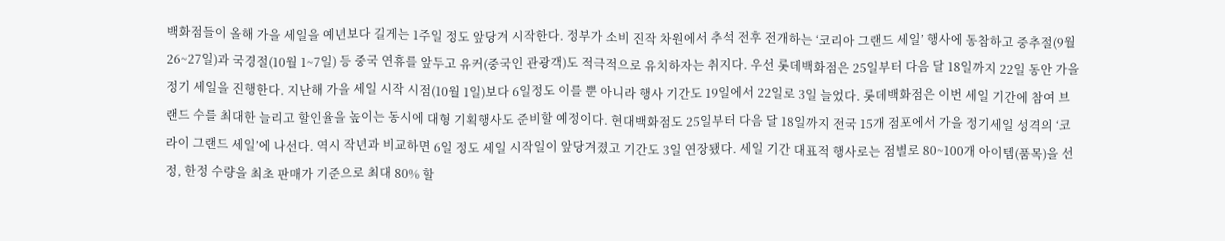백화점들이 올해 가을 세일을 예년보다 길게는 1주일 정도 앞당겨 시작한다. 정부가 소비 진작 차원에서 추석 전후 전개하는 ‘코리아 그랜드 세일’ 행사에 동참하고 중추절(9월 26~27일)과 국경절(10월 1~7일) 등 중국 연휴를 앞두고 유커(중국인 관광객)도 적극적으로 유치하자는 취지다. 우선 롯데백화점은 25일부터 다음 달 18일까지 22일 동안 가을 정기 세일을 진행한다. 지난해 가을 세일 시작 시점(10월 1일)보다 6일정도 이를 뿐 아니라 행사 기간도 19일에서 22일로 3일 늘었다. 롯데백화점은 이번 세일 기간에 참여 브랜드 수를 최대한 늘리고 할인율을 높이는 동시에 대형 기획행사도 준비할 예정이다. 현대백화점도 25일부터 다음 달 18일까지 전국 15개 점포에서 가을 정기세일 성격의 ‘코라이 그랜드 세일’에 나선다. 역시 작년과 비교하면 6일 정도 세일 시작일이 앞당겨졌고 기간도 3일 연장됐다. 세일 기간 대표적 행사로는 점별로 80~100개 아이템(품목)을 선정, 한정 수량을 최초 판매가 기준으로 최대 80% 할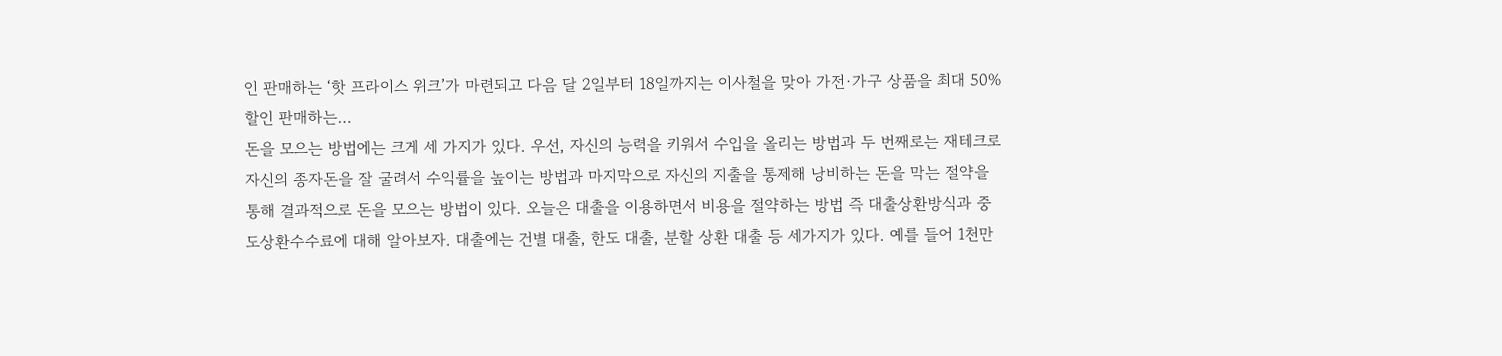인 판매하는 ‘핫 프라이스 위크’가 마련되고 다음 달 2일부터 18일까지는 이사철을 맞아 가전·가구 상품을 최대 50% 할인 판매하는…
돈을 모으는 방법에는 크게 세 가지가 있다. 우선, 자신의 능력을 키워서 수입을 올리는 방법과 두 번째로는 재테크로 자신의 종자돈을 잘 굴려서 수익률을 높이는 방법과 마지막으로 자신의 지출을 통제해 낭비하는 돈을 막는 절약을 통해 결과적으로 돈을 모으는 방법이 있다. 오늘은 대출을 이용하면서 비용을 절약하는 방법 즉 대출상환방식과 중도상환수수료에 대해 알아보자. 대출에는 건별 대출, 한도 대출, 분할 상환 대출 등 세가지가 있다. 예를 들어 1천만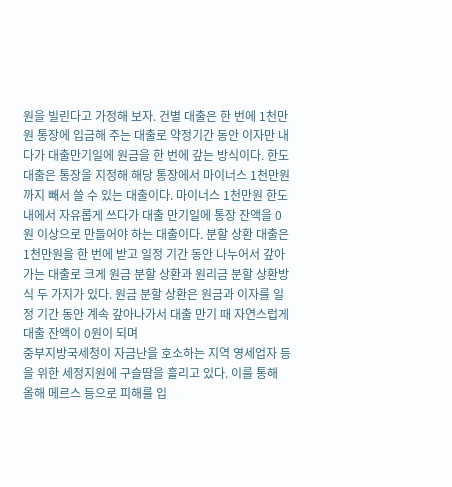원을 빌린다고 가정해 보자. 건별 대출은 한 번에 1천만원 통장에 입금해 주는 대출로 약정기간 동안 이자만 내다가 대출만기일에 원금을 한 번에 갚는 방식이다. 한도 대출은 통장을 지정해 해당 통장에서 마이너스 1천만원까지 빼서 쓸 수 있는 대출이다. 마이너스 1천만원 한도 내에서 자유롭게 쓰다가 대출 만기일에 통장 잔액을 0원 이상으로 만들어야 하는 대출이다. 분할 상환 대출은 1천만원을 한 번에 받고 일정 기간 동안 나누어서 갚아가는 대출로 크게 원금 분할 상환과 원리금 분할 상환방식 두 가지가 있다. 원금 분할 상환은 원금과 이자를 일정 기간 동안 계속 갚아나가서 대출 만기 때 자연스럽게 대출 잔액이 0원이 되며
중부지방국세청이 자금난을 호소하는 지역 영세업자 등을 위한 세정지원에 구슬땀을 흘리고 있다. 이를 통해 올해 메르스 등으로 피해를 입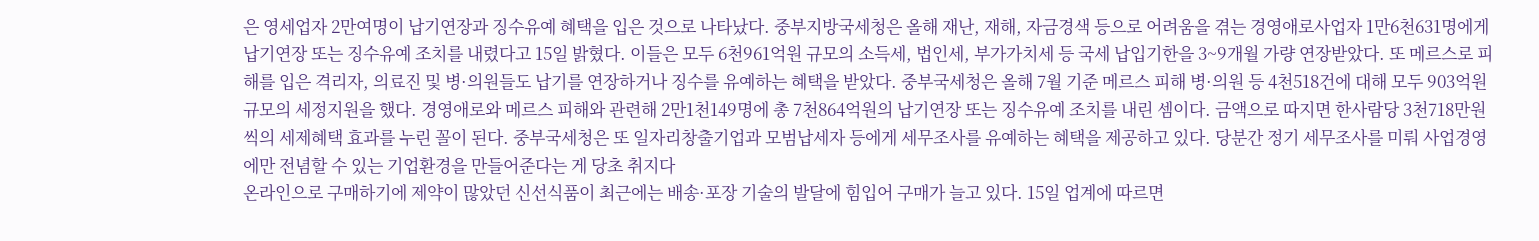은 영세업자 2만여명이 납기연장과 징수유예 혜택을 입은 것으로 나타났다. 중부지방국세청은 올해 재난, 재해, 자금경색 등으로 어려움을 겪는 경영애로사업자 1만6천631명에게 납기연장 또는 징수유예 조치를 내렸다고 15일 밝혔다. 이들은 모두 6천961억원 규모의 소득세, 법인세, 부가가치세 등 국세 납입기한을 3~9개월 가량 연장받았다. 또 메르스로 피해를 입은 격리자, 의료진 및 병·의원들도 납기를 연장하거나 징수를 유예하는 혜택을 받았다. 중부국세청은 올해 7월 기준 메르스 피해 병·의원 등 4천518건에 대해 모두 903억원 규모의 세정지원을 했다. 경영애로와 메르스 피해와 관련해 2만1천149명에 총 7천864억원의 납기연장 또는 징수유예 조치를 내린 셈이다. 금액으로 따지면 한사람당 3천718만원씩의 세제혜택 효과를 누린 꼴이 된다. 중부국세청은 또 일자리창출기업과 모범납세자 등에게 세무조사를 유예하는 혜택을 제공하고 있다. 당분간 정기 세무조사를 미뤄 사업경영에만 전념할 수 있는 기업환경을 만들어준다는 게 당초 취지다
온라인으로 구매하기에 제약이 많았던 신선식품이 최근에는 배송·포장 기술의 발달에 힘입어 구매가 늘고 있다. 15일 업계에 따르면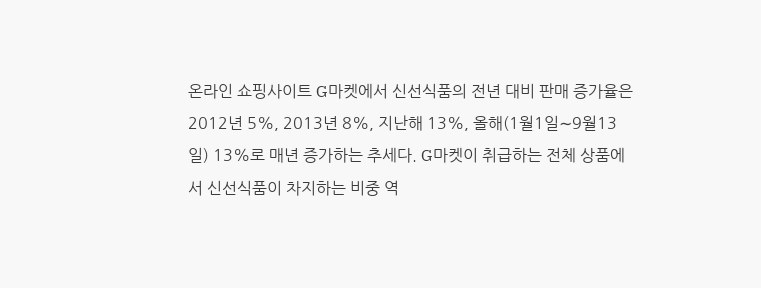온라인 쇼핑사이트 G마켓에서 신선식품의 전년 대비 판매 증가율은 2012년 5%, 2013년 8%, 지난해 13%, 올해(1월1일∼9월13일) 13%로 매년 증가하는 추세다. G마켓이 취급하는 전체 상품에서 신선식품이 차지하는 비중 역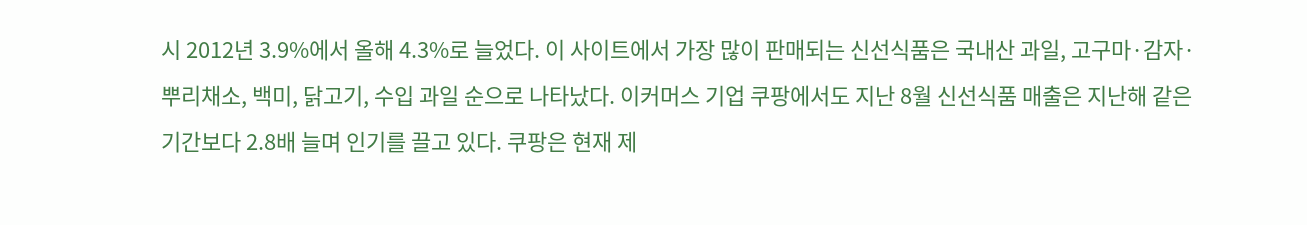시 2012년 3.9%에서 올해 4.3%로 늘었다. 이 사이트에서 가장 많이 판매되는 신선식품은 국내산 과일, 고구마·감자·뿌리채소, 백미, 닭고기, 수입 과일 순으로 나타났다. 이커머스 기업 쿠팡에서도 지난 8월 신선식품 매출은 지난해 같은 기간보다 2.8배 늘며 인기를 끌고 있다. 쿠팡은 현재 제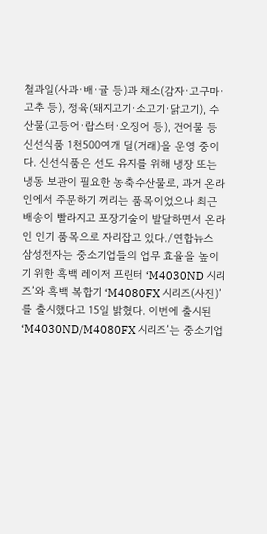철과일(사과·배·귤 등)과 채소(감자·고구마·고추 등), 정육(돼지고기·소고기·닭고기), 수산물(고등어·랍스터·오징어 등), 건어물 등 신선식품 1천500여개 딜(거래)을 운영 중이다. 신선식품은 선도 유지를 위해 냉장 또는 냉동 보관이 필요한 농축수산물로, 과거 온라인에서 주문하기 꺼리는 품목이었으나 최근 배송이 빨라지고 포장기술이 발달하면서 온라인 인기 품목으로 자리잡고 있다./연합뉴스
삼성전자는 중소기업들의 업무 효율을 높이기 위한 흑백 레이저 프린터 ‘M4030ND 시리즈’와 흑백 복합기 ‘M4080FX 시리즈(사진)’를 출시했다고 15일 밝혔다. 이번에 출시된 ‘M4030ND/M4080FX 시리즈’는 중소기업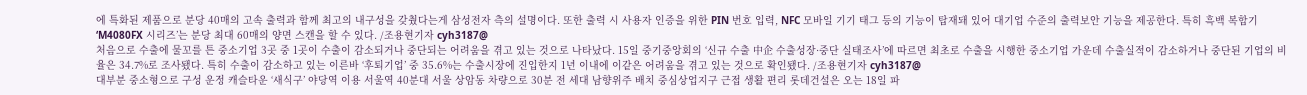에 특화된 제품으로 분당 40매의 고속 출력과 함께 최고의 내구성을 갖췄다는게 삼성전자 측의 설명이다. 또한 출력 시 사용자 인증을 위한 PIN 번호 입력, NFC 모바일 기기 태그 등의 기능이 탑재돼 있어 대기업 수준의 출력보안 기능을 제공한다. 특히 흑백 복합기 ‘M4080FX 시리즈’는 분당 최대 60매의 양면 스캔을 할 수 있다. /조용현기자 cyh3187@
처음으로 수출에 물꼬를 튼 중소기업 3곳 중 1곳이 수출이 감소되거나 중단되는 어려움을 겪고 있는 것으로 나타났다. 15일 중기중앙회의 ‘신규 수출 中企 수출성장·중단 실태조사’에 따르면 최초로 수출을 시행한 중소기업 가운데 수출실적이 감소하거나 중단된 기업의 비율은 34.7%로 조사됐다. 특히 수출이 감소하고 있는 이른바 ‘후퇴기업’ 중 35.6%는 수출시장에 진입한지 1년 이내에 이같은 어려움을 겪고 있는 것으로 확인됐다. /조용현기자 cyh3187@
대부분 중소형으로 구성 운정 캐슬타운 ‘새식구’ 야당역 이용 서울역 40분대 서울 상암동 차량으로 30분 전 세대 남향위주 배치 중심상업지구 근접 생활 편리 롯데건설은 오는 18일 파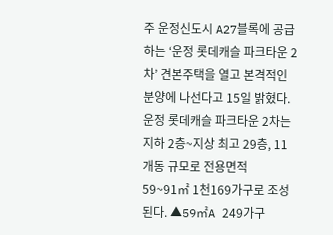주 운정신도시 A27블록에 공급하는 ‘운정 롯데캐슬 파크타운 2차’ 견본주택을 열고 본격적인 분양에 나선다고 15일 밝혔다. 운정 롯데캐슬 파크타운 2차는 지하 2층~지상 최고 29층, 11개동 규모로 전용면적 59~91㎡ 1천169가구로 조성된다. ▲59㎡A 249가구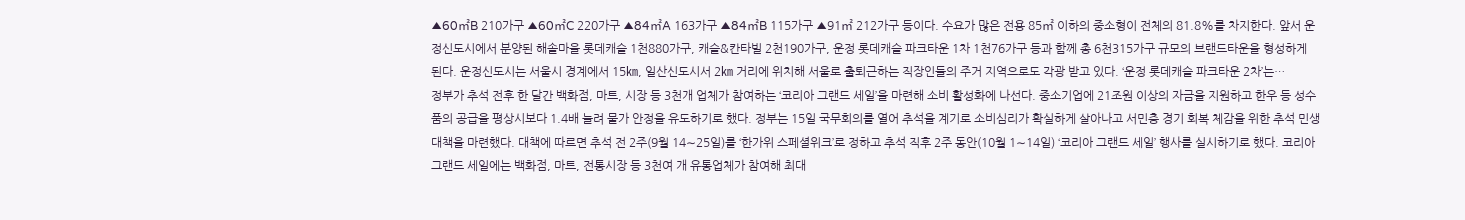▲60㎡B 210가구 ▲60㎡C 220가구 ▲84㎡A 163가구 ▲84㎡B 115가구 ▲91㎡ 212가구 등이다. 수요가 많은 전용 85㎡ 이하의 중소형이 전체의 81.8%를 차지한다. 앞서 운정신도시에서 분양된 해솔마을 롯데캐슬 1천880가구, 캐슬&칸타빌 2천190가구, 운정 롯데캐슬 파크타운 1차 1천76가구 등과 함께 총 6천315가구 규모의 브랜드타운을 형성하게 된다. 운정신도시는 서울시 경계에서 15㎞, 일산신도시서 2㎞ 거리에 위치해 서울로 출퇴근하는 직장인들의 주거 지역으로도 각광 받고 있다. ‘운정 롯데캐슬 파크타운 2차’는…
정부가 추석 전후 한 달간 백화점, 마트, 시장 등 3천개 업체가 참여하는 ‘코리아 그랜드 세일’을 마련해 소비 활성화에 나선다. 중소기업에 21조원 이상의 자금을 지원하고 한우 등 성수품의 공급을 평상시보다 1.4배 늘려 물가 안정을 유도하기로 했다. 정부는 15일 국무회의를 열어 추석을 계기로 소비심리가 확실하게 살아나고 서민층 경기 회복 체감을 위한 추석 민생 대책을 마련했다. 대책에 따르면 추석 전 2주(9월 14∼25일)를 ‘한가위 스페셜위크’로 정하고 추석 직후 2주 동안(10월 1∼14일) ‘코리아 그랜드 세일’ 행사를 실시하기로 했다. 코리아 그랜드 세일에는 백화점, 마트, 전통시장 등 3천여 개 유통업체가 참여해 최대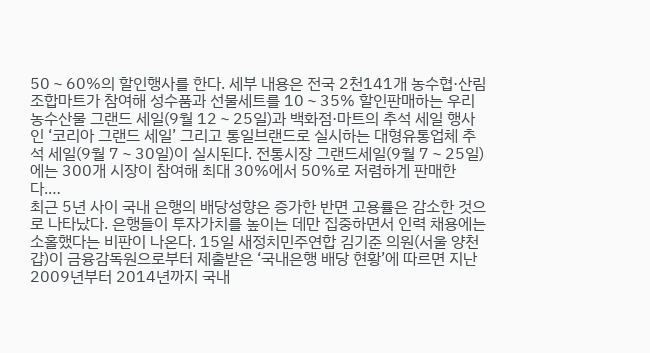50∼60%의 할인행사를 한다. 세부 내용은 전국 2천141개 농수협·산림조합마트가 참여해 성수품과 선물세트를 10∼35% 할인판매하는 우리 농수산물 그랜드 세일(9월 12∼25일)과 백화점·마트의 추석 세일 행사인 ‘코리아 그랜드 세일’ 그리고 통일브랜드로 실시하는 대형유통업체 추석 세일(9월 7∼30일)이 실시된다. 전통시장 그랜드세일(9월 7∼25일)에는 300개 시장이 참여해 최대 30%에서 50%로 저렴하게 판매한다.…
최근 5년 사이 국내 은행의 배당성향은 증가한 반면 고용률은 감소한 것으로 나타났다. 은행들이 투자가치를 높이는 데만 집중하면서 인력 채용에는 소홀했다는 비판이 나온다. 15일 새정치민주연합 김기준 의원(서울 양천갑)이 금융감독원으로부터 제출받은 ‘국내은행 배당 현황’에 따르면 지난 2009년부터 2014년까지 국내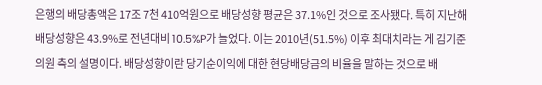은행의 배당총액은 17조 7천 410억원으로 배당성향 평균은 37.1%인 것으로 조사됐다. 특히 지난해 배당성향은 43.9%로 전년대비 10.5%P가 늘었다. 이는 2010년(51.5%) 이후 최대치라는 게 김기준 의원 측의 설명이다. 배당성향이란 당기순이익에 대한 현당배당금의 비율을 말하는 것으로 배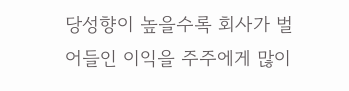당성향이 높을수록 회사가 벌어들인 이익을 주주에게 많이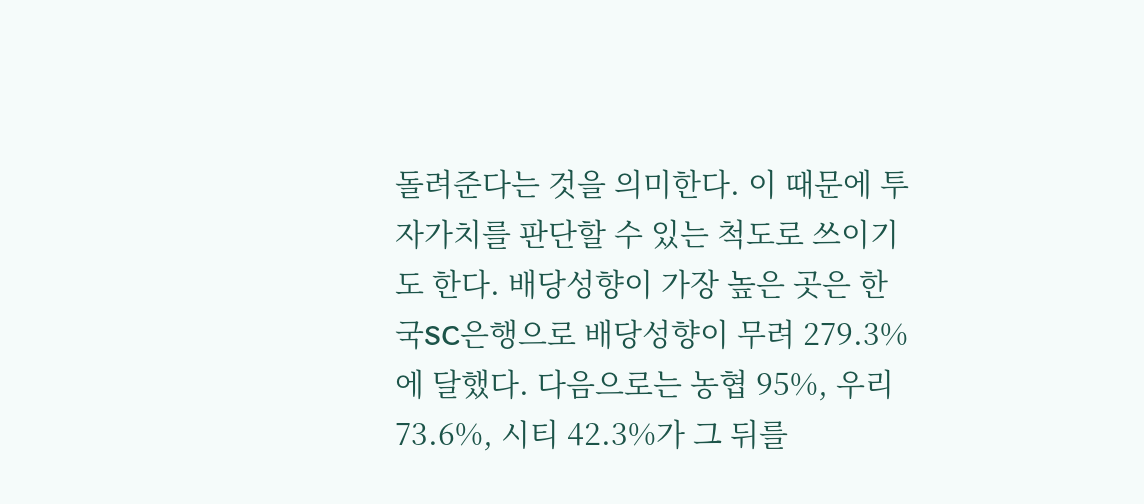돌려준다는 것을 의미한다. 이 때문에 투자가치를 판단할 수 있는 척도로 쓰이기도 한다. 배당성향이 가장 높은 곳은 한국SC은행으로 배당성향이 무려 279.3%에 달했다. 다음으로는 농협 95%, 우리 73.6%, 시티 42.3%가 그 뒤를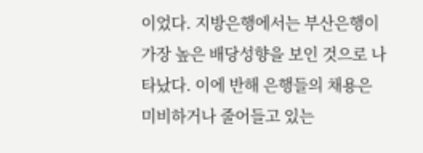이었다. 지방은행에서는 부산은행이 가장 높은 배당성향을 보인 것으로 나타났다. 이에 반해 은행들의 채용은 미비하거나 줄어들고 있는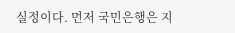실정이다. 먼저 국민은행은 지